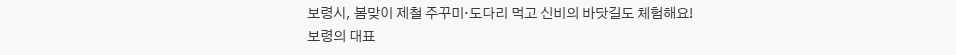보령시, 봄맞이 제철 주꾸미·도다리 먹고 신비의 바닷길도 체험해요!
보령의 대표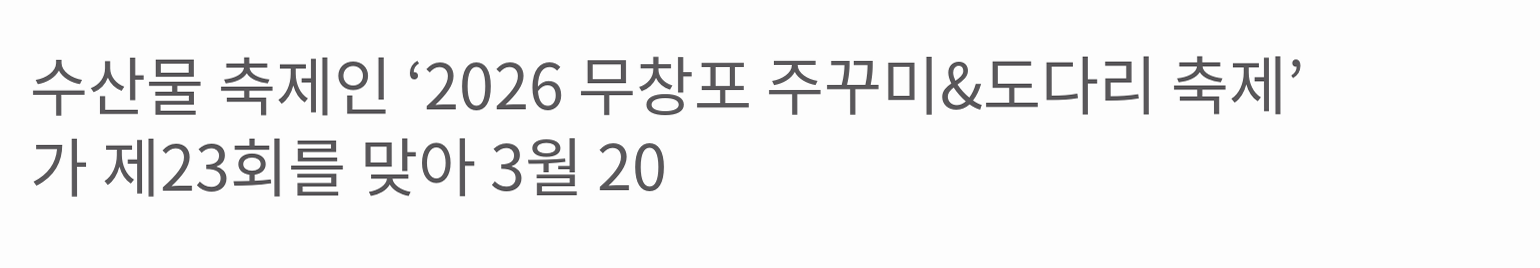수산물 축제인 ‘2026 무창포 주꾸미&도다리 축제’가 제23회를 맞아 3월 20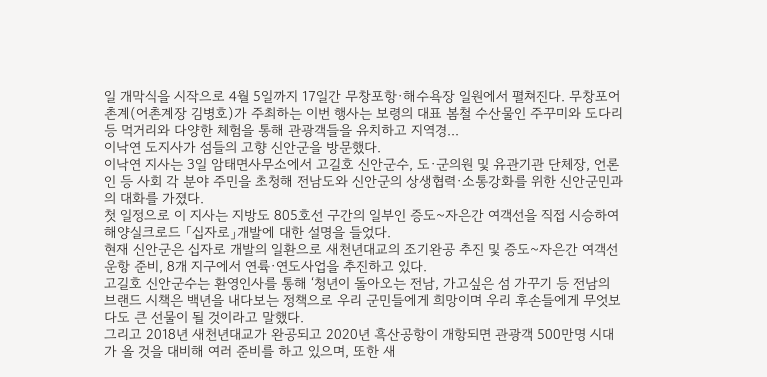일 개막식을 시작으로 4월 5일까지 17일간 무창포항·해수욕장 일원에서 펼쳐진다. 무창포어촌계(어촌계장 김병호)가 주최하는 이번 행사는 보령의 대표 봄철 수산물인 주꾸미와 도다리 등 먹거리와 다양한 체험을 통해 관광객들을 유치하고 지역경...
이낙연 도지사가 섬들의 고향 신안군을 방문했다.
이낙연 지사는 3일 암태면사무소에서 고길호 신안군수, 도·군의원 및 유관기관 단체장, 언론인 등 사회 각 분야 주민을 초청해 전남도와 신안군의 상생협력·소통강화를 위한 신안군민과의 대화를 가졌다.
첫 일정으로 이 지사는 지방도 805호선 구간의 일부인 증도~자은간 여객선을 직접 시승하여 해양실크로드 「십자로」개발에 대한 설명을 들었다.
현재 신안군은 십자로 개발의 일환으로 새천년대교의 조기완공 추진 및 증도~자은간 여객선 운항 준비, 8개 지구에서 연륙·연도사업을 추진하고 있다.
고길호 신안군수는 환영인사를 통해 ‘청년이 돌아오는 전남, 가고싶은 섬 가꾸기 등 전남의 브랜드 시책은 백년을 내다보는 정책으로 우리 군민들에게 희망이며 우리 후손들에게 무엇보다도 큰 선물이 될 것이라고 말했다.
그리고 2018년 새천년대교가 완공되고 2020년 흑산공항이 개항되면 관광객 500만명 시대가 올 것을 대비해 여러 준비를 하고 있으며, 또한 새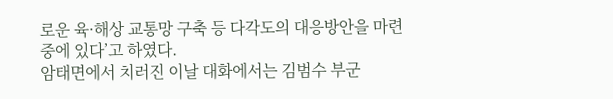로운 육·해상 교통망 구축 등 다각도의 대응방안을 마련 중에 있다’고 하였다.
암태면에서 치러진 이날 대화에서는 김범수 부군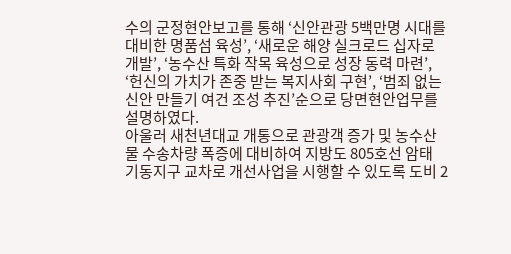수의 군정현안보고를 통해 ‘신안관광 5백만명 시대를 대비한 명품섬 육성’, ‘새로운 해양 실크로드 십자로 개발’, ‘농수산 특화 작목 육성으로 성장 동력 마련’, ‘헌신의 가치가 존중 받는 복지사회 구현’, ‘범죄 없는 신안 만들기 여건 조성 추진’순으로 당면현안업무를 설명하였다.
아울러 새천년대교 개통으로 관광객 증가 및 농수산물 수송차량 폭증에 대비하여 지방도 805호선 암태 기동지구 교차로 개선사업을 시행할 수 있도록 도비 2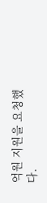억원 지원을 요청했다.